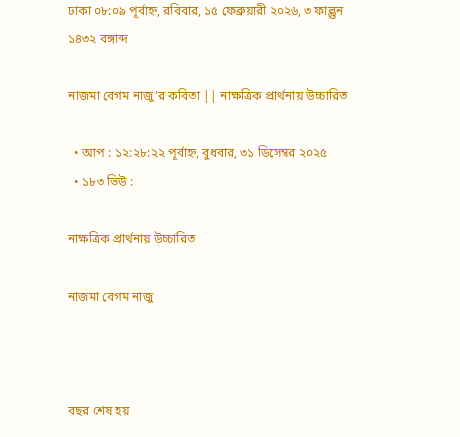ঢাকা ০৮:০৯ পূর্বাহ্ন, রবিবার, ১৫ ফেব্রুয়ারী ২০২৬, ৩ ফাল্গুন ১৪৩২ বঙ্গাব্দ

নাজমা বেগম নাজু’র কবিতা || নাক্ষত্রিক প্রার্থনায় উচ্চারিত

  • আপ : ১২:২৮:২২ পূর্বাহ্ন, বুধবার, ৩১ ডিসেম্বর ২০২৫
  • ১৮৩ ভিউ :

নাক্ষত্রিক প্রার্থনায় উচ্চারিত

নাজমা বেগম নাজু



বছর শেষ হয়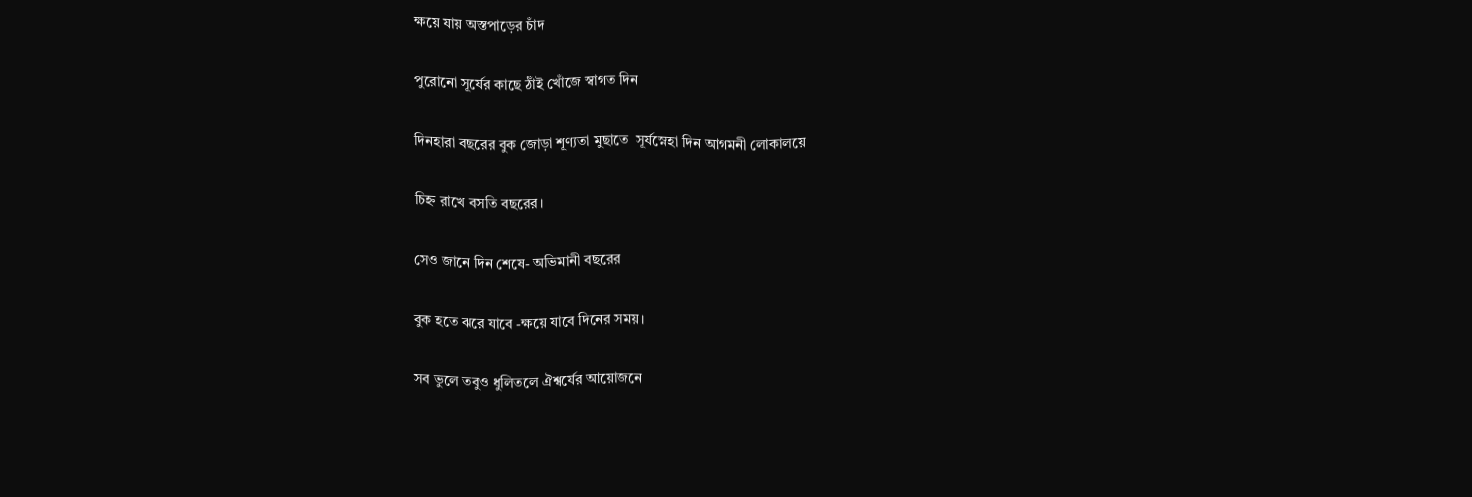ক্ষয়ে যায় অস্তপাড়ের চাঁদ

পুরোনো সূর্যের কাছে ঠাঁই খোঁজে স্বাগত দিন

দিনহারা বছরের বুক জোড়া শূণ্যতা মুছাতে  সূর্যস্নেহা দিন আগমনী লোকালয়ে

চিহ্ন রাখে বসতি বছরের।

সেও জানে দিন শেষে- অভিমানী বছরের

বুক হতে ঝরে যাবে -ক্ষয়ে যাবে দিনের সময়।

সব ভুলে তবুও ধুলিতলে ঐশ্বর্যের আয়োজনে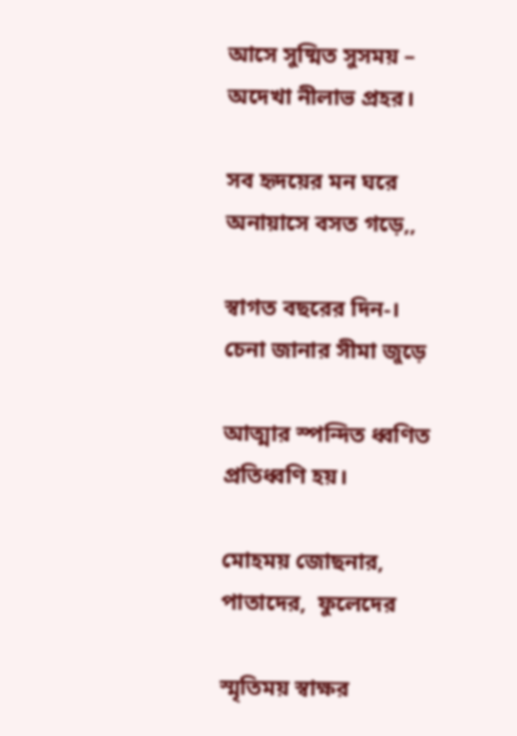আসে সুষ্মিত সুসময় – অদেখা নীলাভ প্রহর।

সব হৃদয়ের মন ঘরে অনায়াসে বসত গড়ে,,

স্বাগত বছরের দিন-।  চেনা জানার সীমা জুড়ে

আত্মার স্পন্দিত ধ্বণিত প্রতিধ্বণি হয়।

মোহময় জোছনার, পাতাদের,  ফুলেদের

স্মৃতিময় স্বাক্ষর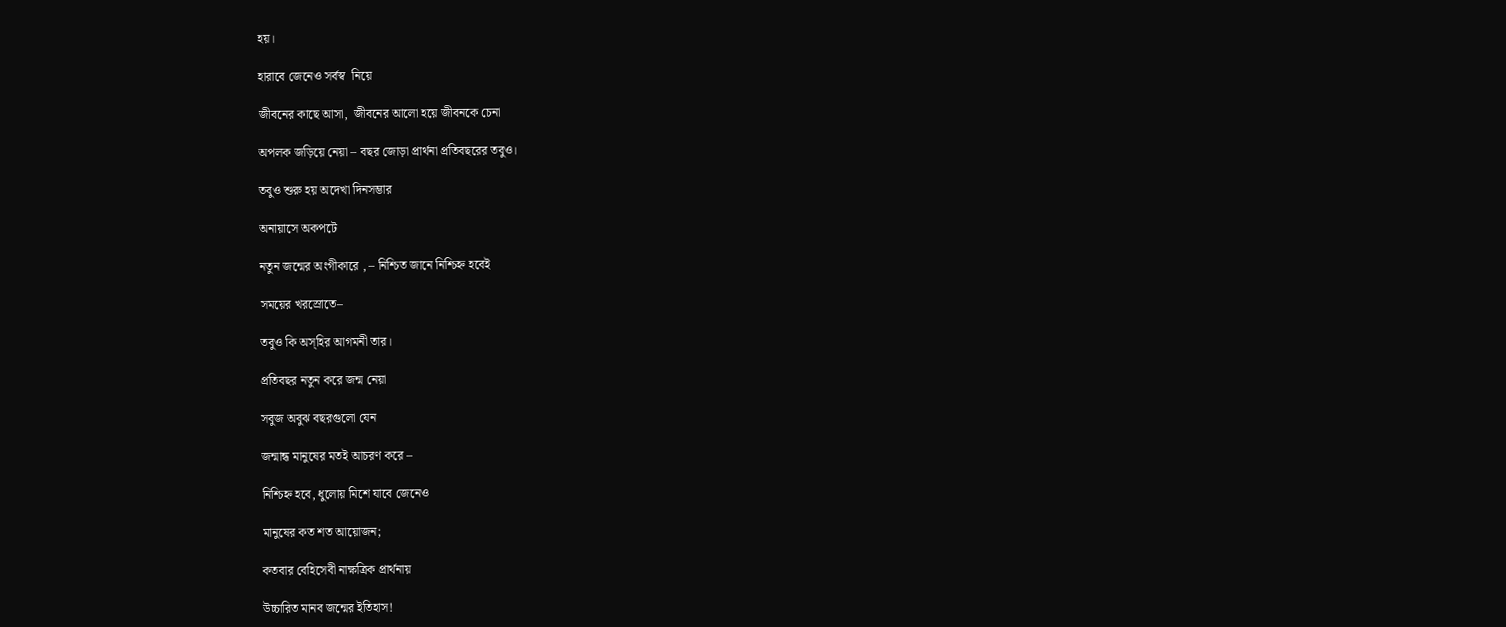হয়।

হারাবে জেনেও সর্বস্ব  নিয়ে

জীবনের কাছে আসা,  জীবনের আলো হয়ে জীবনকে চেনা

অপলক জড়িয়ে নেয়া – বছর জোড়া প্রার্থনা প্রতিবছরের তবুও।

তবুও শুরু হয় অদেখা দিনসম্ভার

অনায়াসে অকপটে

নতুন জন্মের অংগীকারে , – নিশ্চিত জানে নিশ্চিহ্ন হবেই

সময়ের খরস্রোতে–

তবুও কি অস্হির আগমনী তার।

প্রতিবছর নতুন করে জন্ম নেয়া

সবুজ অবুঝ বছরগুলো যেন

জন্মান্ধ মানুষের মতই আচরণ করে –

নিশ্চিহ্ন হবে, ধুলোয় মিশে যাবে জেনেও

মানুষের কত শত আয়োজন;

কতবার বেহিসেবী নাক্ষত্রিক প্রার্থনায়

উচ্চারিত মানব জন্মের ইতিহাস!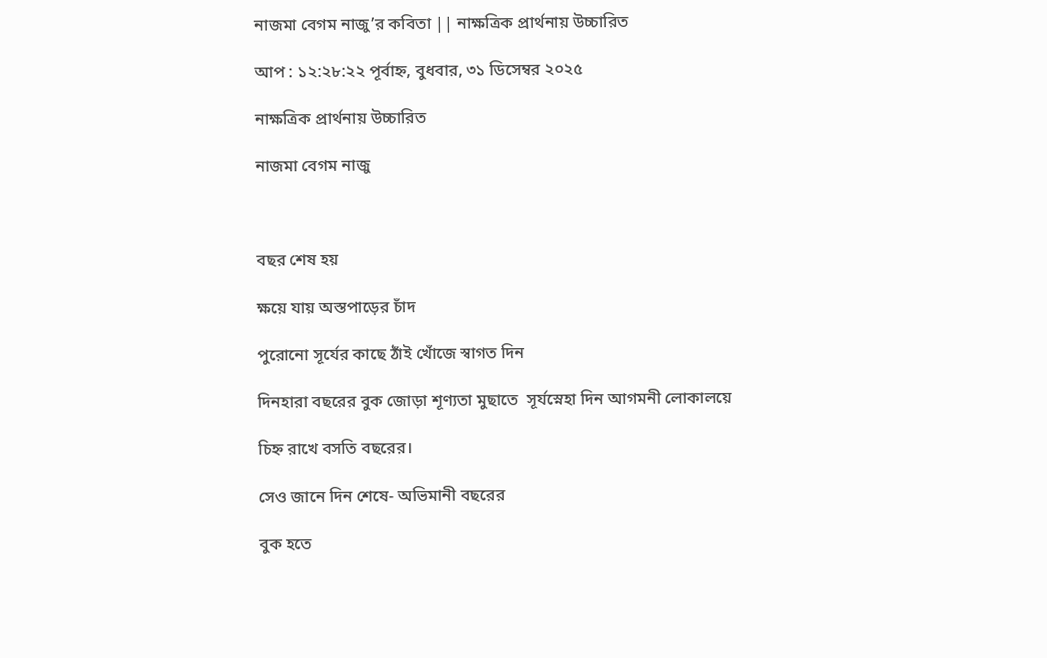নাজমা বেগম নাজু’র কবিতা || নাক্ষত্রিক প্রার্থনায় উচ্চারিত

আপ : ১২:২৮:২২ পূর্বাহ্ন, বুধবার, ৩১ ডিসেম্বর ২০২৫

নাক্ষত্রিক প্রার্থনায় উচ্চারিত

নাজমা বেগম নাজু



বছর শেষ হয়

ক্ষয়ে যায় অস্তপাড়ের চাঁদ

পুরোনো সূর্যের কাছে ঠাঁই খোঁজে স্বাগত দিন

দিনহারা বছরের বুক জোড়া শূণ্যতা মুছাতে  সূর্যস্নেহা দিন আগমনী লোকালয়ে

চিহ্ন রাখে বসতি বছরের।

সেও জানে দিন শেষে- অভিমানী বছরের

বুক হতে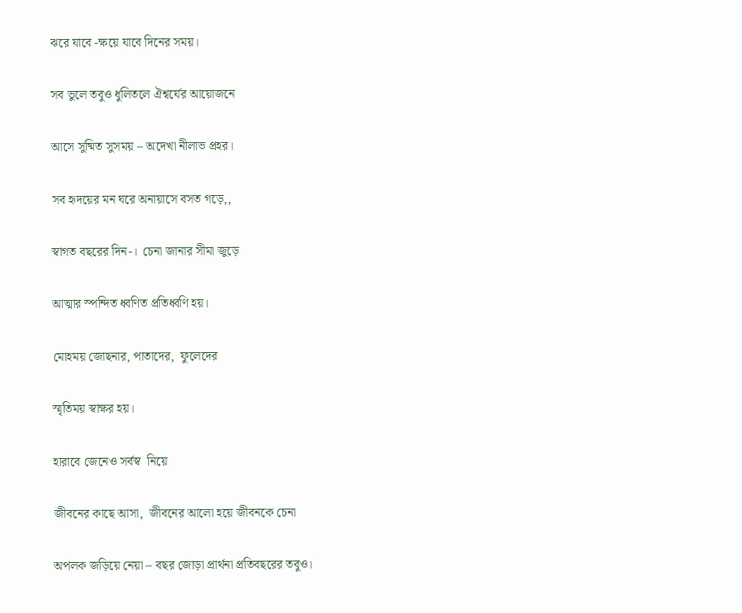ঝরে যাবে -ক্ষয়ে যাবে দিনের সময়।

সব ভুলে তবুও ধুলিতলে ঐশ্বর্যের আয়োজনে

আসে সুষ্মিত সুসময় – অদেখা নীলাভ প্রহর।

সব হৃদয়ের মন ঘরে অনায়াসে বসত গড়ে,,

স্বাগত বছরের দিন-।  চেনা জানার সীমা জুড়ে

আত্মার স্পন্দিত ধ্বণিত প্রতিধ্বণি হয়।

মোহময় জোছনার, পাতাদের,  ফুলেদের

স্মৃতিময় স্বাক্ষর হয়।

হারাবে জেনেও সর্বস্ব  নিয়ে

জীবনের কাছে আসা,  জীবনের আলো হয়ে জীবনকে চেনা

অপলক জড়িয়ে নেয়া – বছর জোড়া প্রার্থনা প্রতিবছরের তবুও।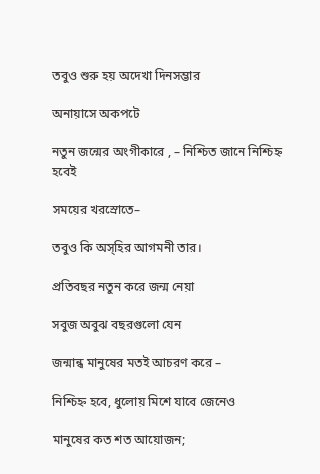তবুও শুরু হয় অদেখা দিনসম্ভার

অনায়াসে অকপটে

নতুন জন্মের অংগীকারে , – নিশ্চিত জানে নিশ্চিহ্ন হবেই

সময়ের খরস্রোতে–

তবুও কি অস্হির আগমনী তার।

প্রতিবছর নতুন করে জন্ম নেয়া

সবুজ অবুঝ বছরগুলো যেন

জন্মান্ধ মানুষের মতই আচরণ করে –

নিশ্চিহ্ন হবে, ধুলোয় মিশে যাবে জেনেও

মানুষের কত শত আয়োজন;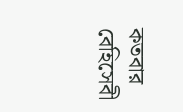কতবার বেহিসেবী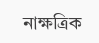নাক্ষত্রিক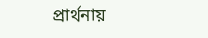প্রার্থনায়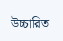উচ্চারিত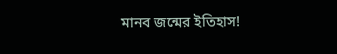মানব জন্মের ইতিহাস!